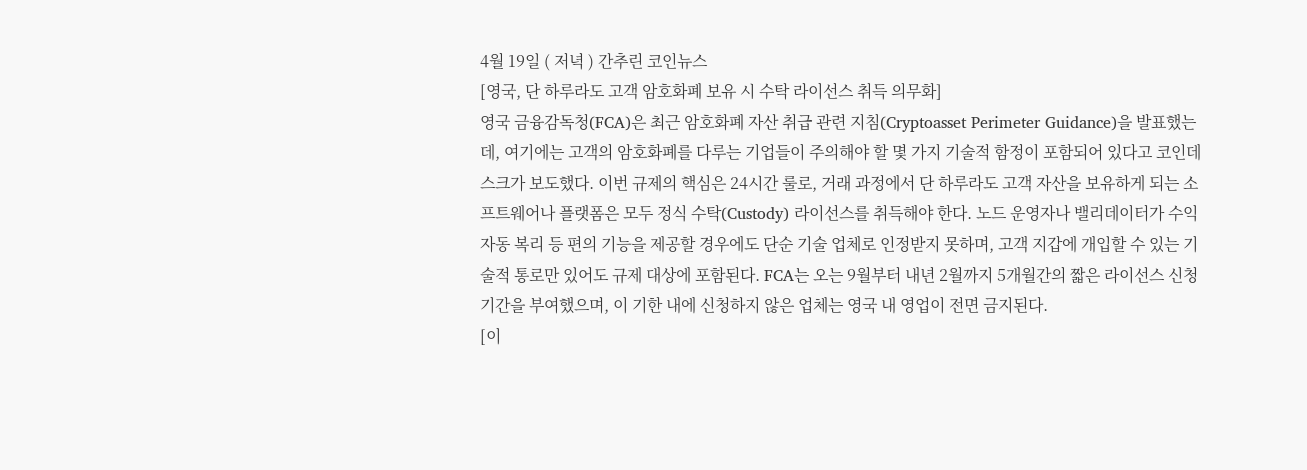4월 19일 ( 저녁 ) 간추린 코인뉴스
[영국, 단 하루라도 고객 암호화폐 보유 시 수탁 라이선스 취득 의무화]
영국 금융감독청(FCA)은 최근 암호화폐 자산 취급 관련 지침(Cryptoasset Perimeter Guidance)을 발표했는데, 여기에는 고객의 암호화폐를 다루는 기업들이 주의해야 할 몇 가지 기술적 함정이 포함되어 있다고 코인데스크가 보도했다. 이번 규제의 핵심은 24시간 룰로, 거래 과정에서 단 하루라도 고객 자산을 보유하게 되는 소프트웨어나 플랫폼은 모두 정식 수탁(Custody) 라이선스를 취득해야 한다. 노드 운영자나 밸리데이터가 수익 자동 복리 등 편의 기능을 제공할 경우에도 단순 기술 업체로 인정받지 못하며, 고객 지갑에 개입할 수 있는 기술적 통로만 있어도 규제 대상에 포함된다. FCA는 오는 9월부터 내년 2월까지 5개월간의 짧은 라이선스 신청 기간을 부여했으며, 이 기한 내에 신청하지 않은 업체는 영국 내 영업이 전면 금지된다.
[이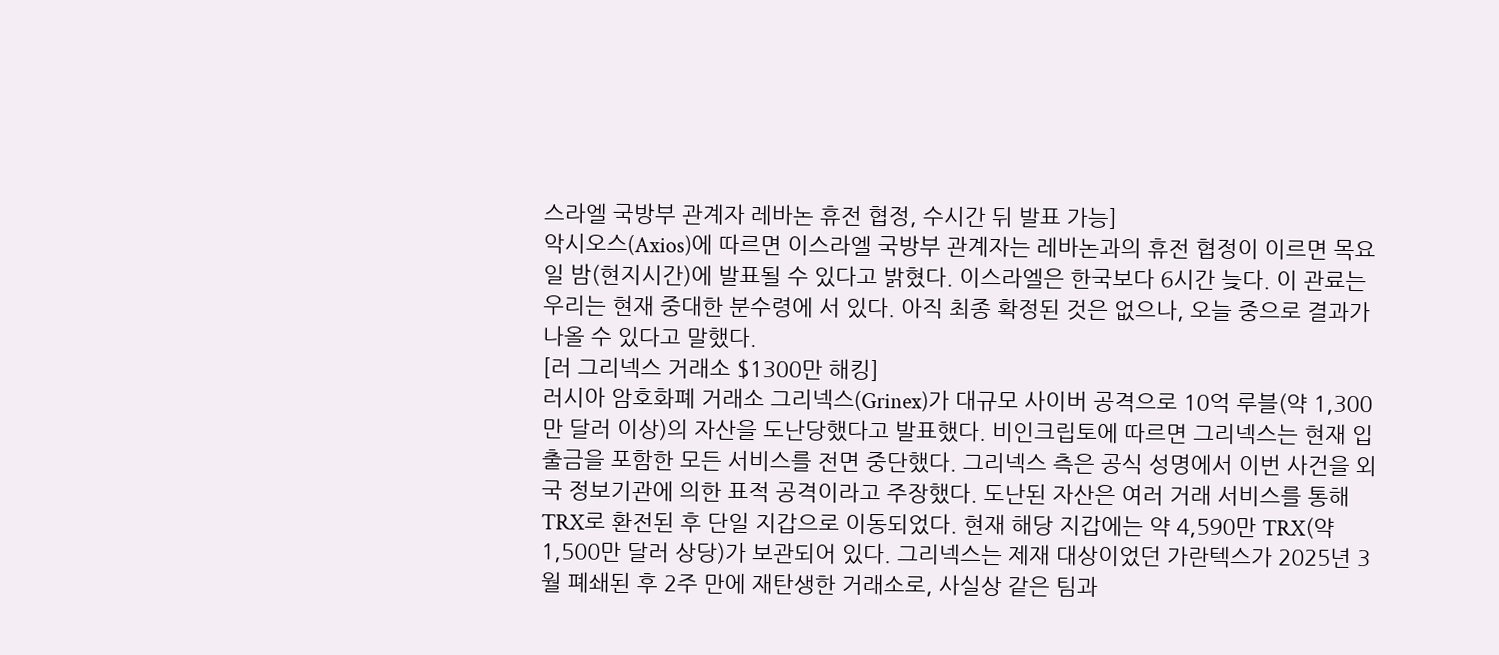스라엘 국방부 관계자 레바논 휴전 협정, 수시간 뒤 발표 가능]
악시오스(Axios)에 따르면 이스라엘 국방부 관계자는 레바논과의 휴전 협정이 이르면 목요일 밤(현지시간)에 발표될 수 있다고 밝혔다. 이스라엘은 한국보다 6시간 늦다. 이 관료는 우리는 현재 중대한 분수령에 서 있다. 아직 최종 확정된 것은 없으나, 오늘 중으로 결과가 나올 수 있다고 말했다.
[러 그리넥스 거래소 $1300만 해킹]
러시아 암호화폐 거래소 그리넥스(Grinex)가 대규모 사이버 공격으로 10억 루블(약 1,300만 달러 이상)의 자산을 도난당했다고 발표했다. 비인크립토에 따르면 그리넥스는 현재 입출금을 포함한 모든 서비스를 전면 중단했다. 그리넥스 측은 공식 성명에서 이번 사건을 외국 정보기관에 의한 표적 공격이라고 주장했다. 도난된 자산은 여러 거래 서비스를 통해 TRX로 환전된 후 단일 지갑으로 이동되었다. 현재 해당 지갑에는 약 4,590만 TRX(약 1,500만 달러 상당)가 보관되어 있다. 그리넥스는 제재 대상이었던 가란텍스가 2025년 3월 폐쇄된 후 2주 만에 재탄생한 거래소로, 사실상 같은 팀과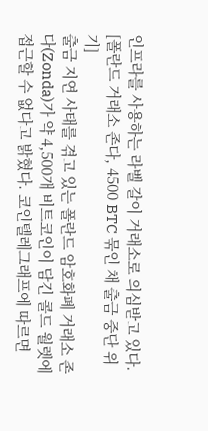인프라를 사용하는 라벨 갈이 거래소로 의심받고 있다.
[폴란드 거래소 존다, 4500 BTC 묶인 채 출금 중단 위기]
출금 지연 사태를 겪고 있는 폴란드 암호화폐 거래소 존다(Zonda)가 약 4,500개 비트코인이 담긴 콜드 월렛에 접근할 수 없다고 밝혔다. 코인텔레그래프에 따르면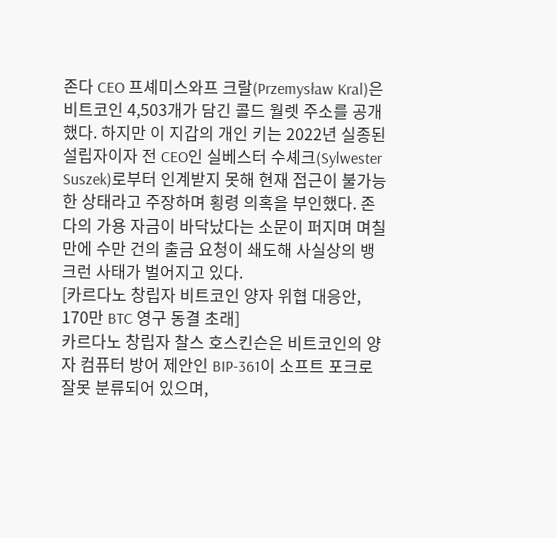존다 CEO 프셰미스와프 크랄(Przemysław Kral)은 비트코인 4,503개가 담긴 콜드 월렛 주소를 공개했다. 하지만 이 지갑의 개인 키는 2022년 실종된 설립자이자 전 CEO인 실베스터 수셰크(Sylwester Suszek)로부터 인계받지 못해 현재 접근이 불가능한 상태라고 주장하며 횡령 의혹을 부인했다. 존다의 가용 자금이 바닥났다는 소문이 퍼지며 며칠 만에 수만 건의 출금 요청이 쇄도해 사실상의 뱅크런 사태가 벌어지고 있다.
[카르다노 창립자 비트코인 양자 위협 대응안, 170만 BTC 영구 동결 초래]
카르다노 창립자 찰스 호스킨슨은 비트코인의 양자 컴퓨터 방어 제안인 BIP-361이 소프트 포크로 잘못 분류되어 있으며,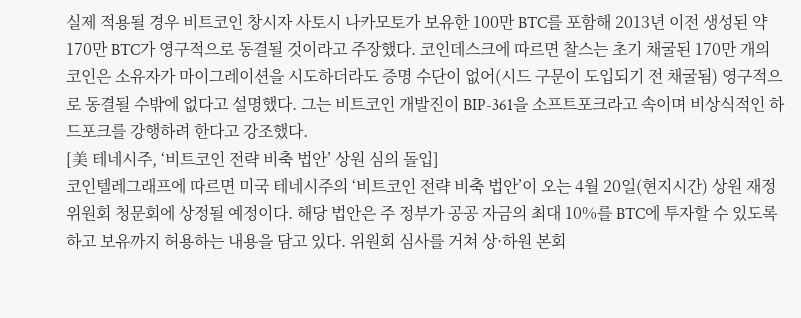실제 적용될 경우 비트코인 창시자 사토시 나카모토가 보유한 100만 BTC를 포함해 2013년 이전 생성된 약 170만 BTC가 영구적으로 동결될 것이라고 주장했다. 코인데스크에 따르면 찰스는 초기 채굴된 170만 개의 코인은 소유자가 마이그레이션을 시도하더라도 증명 수단이 없어(시드 구문이 도입되기 전 채굴됨) 영구적으로 동결될 수밖에 없다고 설명했다. 그는 비트코인 개발진이 BIP-361을 소프트포크라고 속이며 비상식적인 하드포크를 강행하려 한다고 강조했다.
[美 테네시주, ‘비트코인 전략 비축 법안’ 상원 심의 돌입]
코인텔레그래프에 따르면 미국 테네시주의 ‘비트코인 전략 비축 법안’이 오는 4월 20일(현지시간) 상원 재정위원회 청문회에 상정될 예정이다. 해당 법안은 주 정부가 공공 자금의 최대 10%를 BTC에 투자할 수 있도록 하고 보유까지 허용하는 내용을 담고 있다. 위원회 심사를 거쳐 상·하원 본회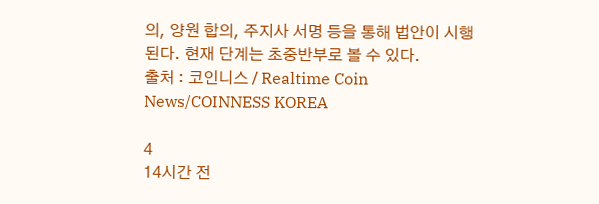의, 양원 합의, 주지사 서명 등을 통해 법안이 시행된다. 현재 단계는 초중반부로 볼 수 있다.
출처 : 코인니스 / Realtime Coin News/COINNESS KOREA

4
14시간 전